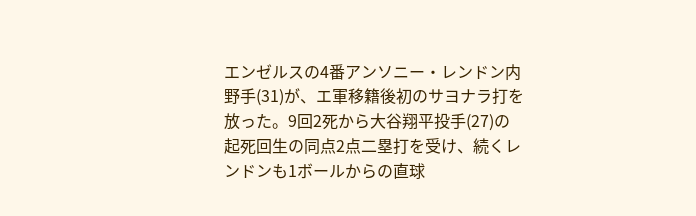エンゼルスの4番アンソニー・レンドン内野手(31)が、エ軍移籍後初のサヨナラ打を放った。9回2死から大谷翔平投手(27)の起死回生の同点2点二塁打を受け、続くレンドンも1ボールからの直球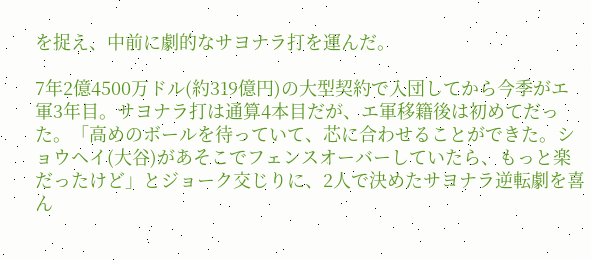を捉え、中前に劇的なサヨナラ打を運んだ。

7年2億4500万ドル(約319億円)の大型契約で入団してから今季がエ軍3年目。サヨナラ打は通算4本目だが、エ軍移籍後は初めてだった。「高めのボールを待っていて、芯に合わせることができた。ショウヘイ(大谷)があそこでフェンスオーバーしていたら、もっと楽だったけど」とジョーク交じりに、2人で決めたサヨナラ逆転劇を喜ん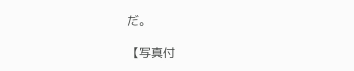だ。

【写真付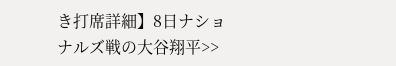き打席詳細】8日ナショナルズ戦の大谷翔平>>